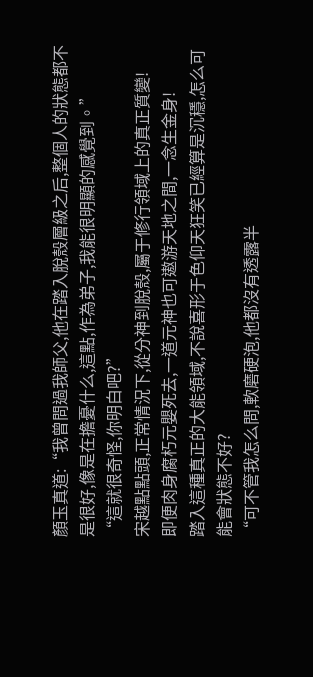顏玉真道:“我曾問過我師父,他在踏入脫殼層級之后,整個人的狀態都不是很好,像是在擔憂什么,這點,作為弟子,我能很明顯的感覺到。”
“這就很奇怪,你明白吧?”
宋越點點頭,正常情況下,從分神到脫殼,屬于修行領域上的真正質變!
即便肉身腐朽元嬰死去,一道元神也可遨游天地之間,一念生金身!
踏入這種真正的大能領域,不說喜形于色仰天狂笑已經算是沉穩,怎么可能會狀態不好?
“可不管我怎么問,軟磨硬泡,他都沒有透露半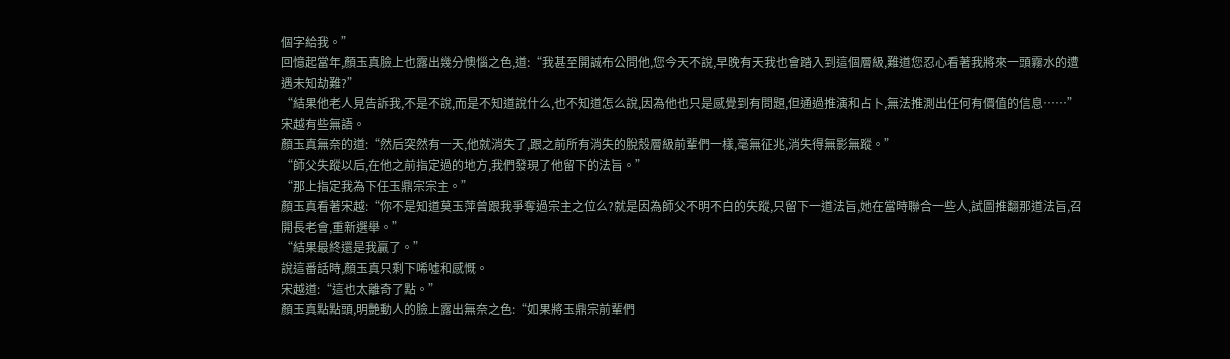個字給我。”
回憶起當年,顏玉真臉上也露出幾分懊惱之色,道:“我甚至開誠布公問他,您今天不說,早晚有天我也會踏入到這個層級,難道您忍心看著我將來一頭霧水的遭遇未知劫難?”
“結果他老人見告訴我,不是不說,而是不知道說什么,也不知道怎么說,因為他也只是感覺到有問題,但通過推演和占卜,無法推測出任何有價值的信息……”
宋越有些無語。
顏玉真無奈的道:“然后突然有一天,他就消失了,跟之前所有消失的脫殼層級前輩們一樣,毫無征兆,消失得無影無蹤。”
“師父失蹤以后,在他之前指定過的地方,我們發現了他留下的法旨。”
“那上指定我為下任玉鼎宗宗主。”
顏玉真看著宋越:“你不是知道莫玉萍曾跟我爭奪過宗主之位么?就是因為師父不明不白的失蹤,只留下一道法旨,她在當時聯合一些人,試圖推翻那道法旨,召開長老會,重新選舉。”
“結果最終還是我贏了。”
說這番話時,顏玉真只剩下唏噓和感慨。
宋越道:“這也太離奇了點。”
顏玉真點點頭,明艷動人的臉上露出無奈之色:“如果將玉鼎宗前輩們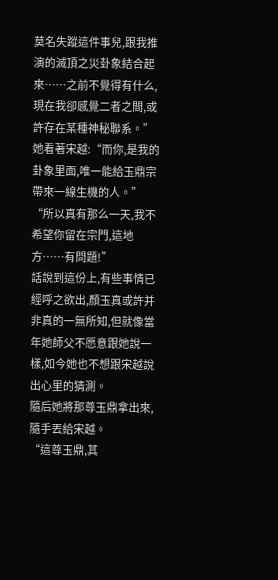莫名失蹤這件事兒,跟我推演的滅頂之災卦象結合起來……之前不覺得有什么,現在我卻感覺二者之間,或許存在某種神秘聯系。”
她看著宋越:“而你,是我的卦象里面,唯一能給玉鼎宗帶來一線生機的人。”
“所以真有那么一天,我不希望你留在宗門,這地方……有問題!”
話說到這份上,有些事情已經呼之欲出,顏玉真或許并非真的一無所知,但就像當年她師父不愿意跟她說一樣,如今她也不想跟宋越說出心里的猜測。
隨后她將那尊玉鼎拿出來,隨手丟給宋越。
“這尊玉鼎,其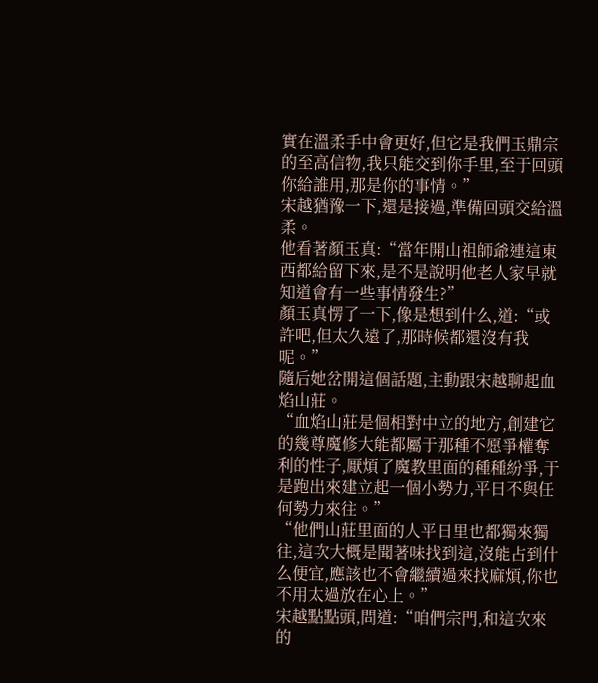實在溫柔手中會更好,但它是我們玉鼎宗的至高信物,我只能交到你手里,至于回頭你給誰用,那是你的事情。”
宋越猶豫一下,還是接過,準備回頭交給溫柔。
他看著顏玉真:“當年開山祖師爺連這東西都給留下來,是不是說明他老人家早就知道會有一些事情發生?”
顏玉真愣了一下,像是想到什么,道:“或許吧,但太久遠了,那時候都還沒有我呢。”
隨后她岔開這個話題,主動跟宋越聊起血焰山莊。
“血焰山莊是個相對中立的地方,創建它的幾尊魔修大能都屬于那種不愿爭權奪利的性子,厭煩了魔教里面的種種紛爭,于是跑出來建立起一個小勢力,平日不與任何勢力來往。”
“他們山莊里面的人平日里也都獨來獨往,這次大概是聞著味找到這,沒能占到什么便宜,應該也不會繼續過來找麻煩,你也不用太過放在心上。”
宋越點點頭,問道:“咱們宗門,和這次來的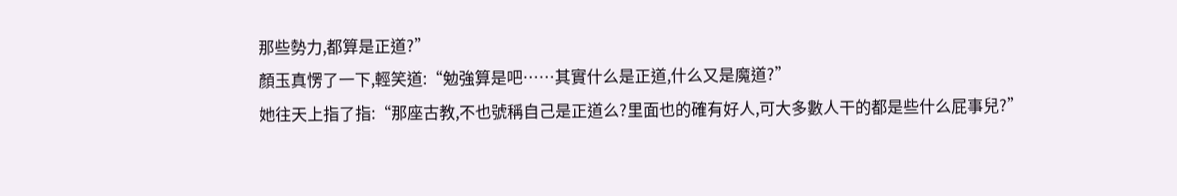那些勢力,都算是正道?”
顏玉真愣了一下,輕笑道:“勉強算是吧……其實什么是正道,什么又是魔道?”
她往天上指了指:“那座古教,不也號稱自己是正道么?里面也的確有好人,可大多數人干的都是些什么屁事兒?”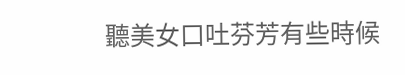聽美女口吐芬芳有些時候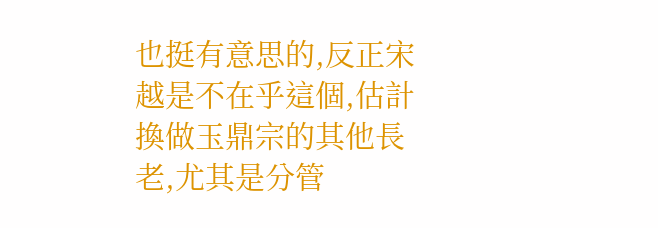也挺有意思的,反正宋越是不在乎這個,估計換做玉鼎宗的其他長老,尤其是分管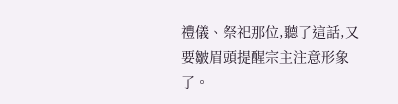禮儀、祭祀那位,聽了這話,又要皺眉頭提醒宗主注意形象了。